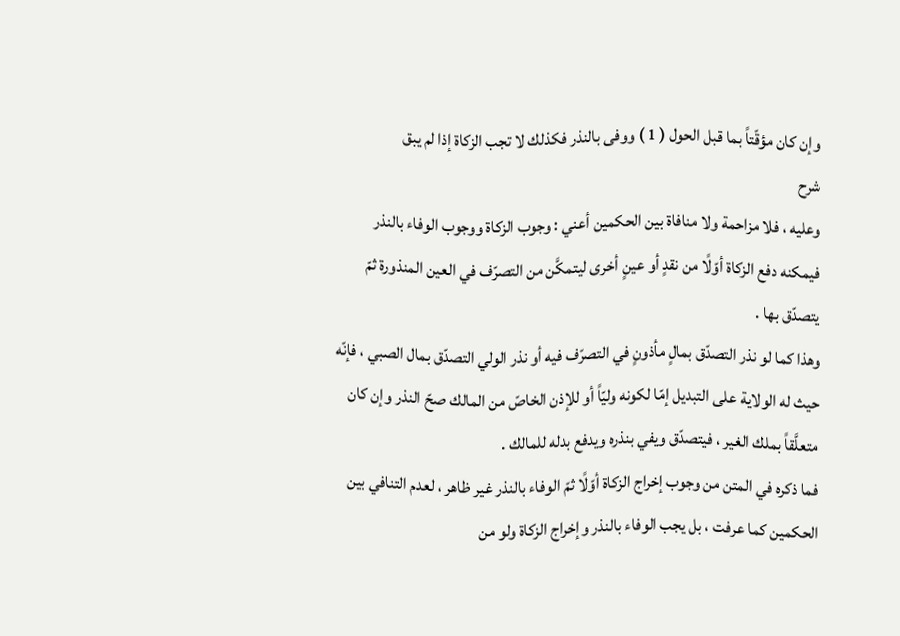وإن كان مؤقّتاً بما قبل الحول ( 1 ) ووفى بالنذر فكذلك لا تجب الزكاة إذا لم يبق
شرح
وعليه ، فلا مزاحمة ولا منافاة بين الحكمين أعني : وجوب الزكاة ووجوب الوفاء بالنذر فيمكنه دفع الزكاة أوّلًا من نقدٍ أو عينٍ أخرى ليتمكَّن من التصرّف في العين المنذورة ثمّ يتصدّق بها .
وهذا كما لو نذر التصدّق بمالٍ مأذونٍ في التصرّف فيه أو نذر الولي التصدّق بمال الصبي ، فإنّه حيث له الولاية على التبديل إمّا لكونه وليّاً أو للإذن الخاصّ من المالك صحّ النذر وإن كان متعلَّقاً بملك الغير ، فيتصدّق ويفي بنذره ويدفع بدله للمالك .
فما ذكره في المتن من وجوب إخراج الزكاة أوّلًا ثمّ الوفاء بالنذر غير ظاهر ، لعدم التنافي بين الحكمين كما عرفت ، بل يجب الوفاء بالنذر وإخراج الزكاة ولو من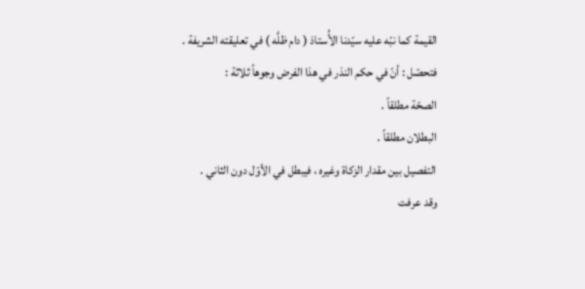القيمة كما نبّه عليه سيّدنا الأُستاذ ( دام ظلَّه ) في تعليقته الشريفة .
فتحصّل : أنّ في حكم النذر في هذا الفرض وجوهاً ثلاثة :
الصحّة مطلقاً .
البطلان مطلقاً .
التفصيل بين مقدار الزكاة وغيره ، فيبطل في الأوّل دون الثاني .
وقد عرفت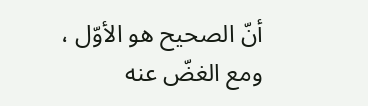أنّ الصحيح هو الأوّل ، ومع الغضّ عنه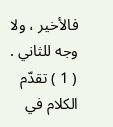فالأخير ، ولا وجه للثاني .
( 1 ) تقدّم الكلام في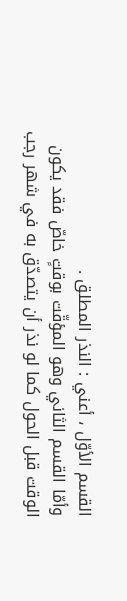القسم الأوّل ، أعني : النذر المطلق .
وأمّا القسم الثاني وهو المؤقّت بوقتٍ خاصّ فقد يكون الوقت قبل الحول كما لو نذر أن يتصدّق به في شهر رجب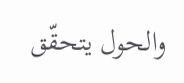والحول يتحقّق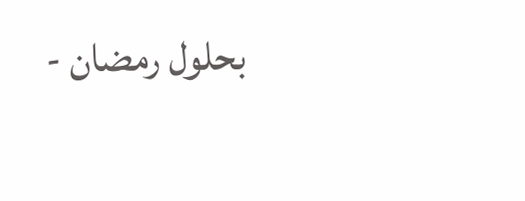بحلول رمضان -